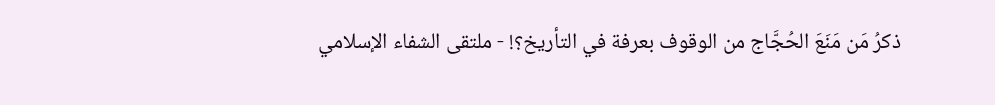ذكرُ مَن مَنَعَ الحُجَّاج من الوقوف بعرفة في التأريخ؟! - ملتقى الشفاء الإسلامي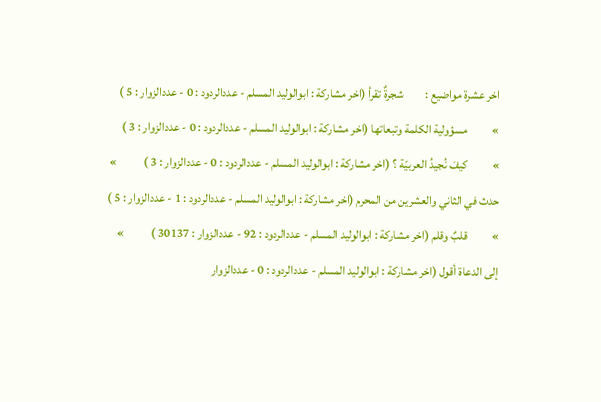اخر عشرة مواضيع :         شجرةٌ تقرأ (اخر مشاركة : ابوالوليد المسلم - عددالردود : 0 - عددالزوار : 5 )           »          مسؤولية الكلمة وتبعاتها (اخر مشاركة : ابوالوليد المسلم - عددالردود : 0 - عددالزوار : 3 )           »          كيفَ نُجيدُ العربيّة ؟ (اخر مشاركة : ابوالوليد المسلم - عددالردود : 0 - عددالزوار : 3 )           »          حدث في الثاني والعشرين من المحرم (اخر مشاركة : ابوالوليد المسلم - عددالردود : 1 - عددالزوار : 5 )           »          قلبٌ وقلم (اخر مشاركة : ابوالوليد المسلم - عددالردود : 92 - عددالزوار : 30137 )           »          إلى الدعاة أقول (اخر مشاركة : ابوالوليد المسلم - عددالردود : 0 - عددالزوار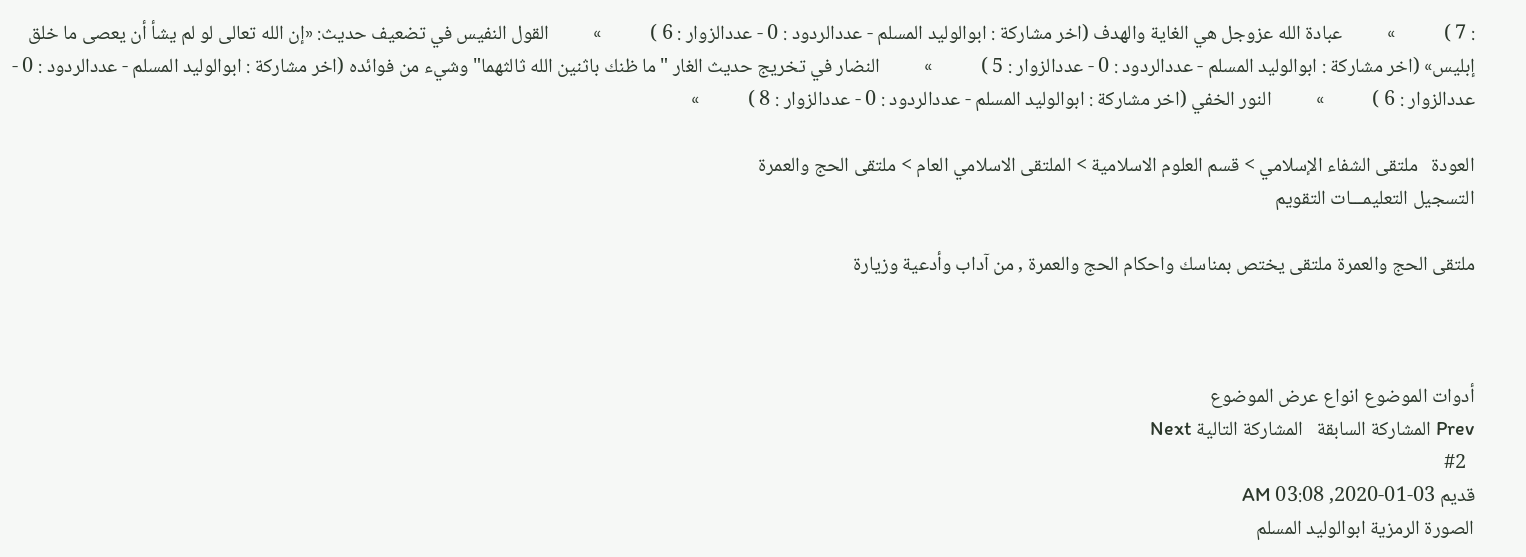: 7 )           »          عبادة الله عزوجل هي الغاية والهدف (اخر مشاركة : ابوالوليد المسلم - عددالردود : 0 - عددالزوار : 6 )           »          القول النفيس في تضعيف حديث: «إن الله تعالى لو لم يشأ أن يعصى ما خلق إبليس» (اخر مشاركة : ابوالوليد المسلم - عددالردود : 0 - عددالزوار : 5 )           »          النضار في تخريج حديث الغار "ما ظنك باثنين الله ثالثهما" وشيء من فوائده (اخر مشاركة : ابوالوليد المسلم - عددالردود : 0 - عددالزوار : 6 )           »          النور الخفي (اخر مشاركة : ابوالوليد المسلم - عددالردود : 0 - عددالزوار : 8 )           »

العودة   ملتقى الشفاء الإسلامي > قسم العلوم الاسلامية > الملتقى الاسلامي العام > ملتقى الحج والعمرة
التسجيل التعليمـــات التقويم

ملتقى الحج والعمرة ملتقى يختص بمناسك واحكام الحج والعمرة , من آداب وأدعية وزيارة



أدوات الموضوع انواع عرض الموضوع
Prev المشاركة السابقة   المشاركة التالية Next
  #2
قديم 03-01-2020, 03:08 AM
الصورة الرمزية ابوالوليد المسلم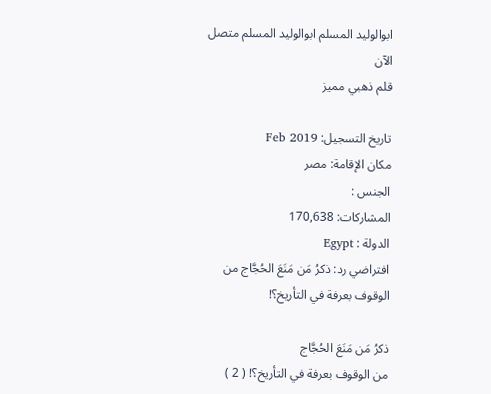ابوالوليد المسلم ابوالوليد المسلم متصل الآن
قلم ذهبي مميز

تاريخ التسجيل: Feb 2019
مكان الإقامة: مصر
الجنس :
المشاركات: 170,638
الدولة : Egypt
افتراضي رد: ذكرُ مَن مَنَعَ الحُجَّاج من الوقوف بعرفة في التأريخ؟!

ذكرُ مَن مَنَعَ الحُجَّاج
من الوقوف بعرفة في التأريخ؟! ( 2 )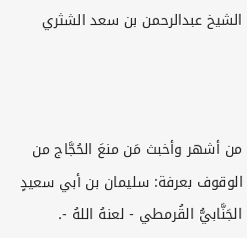الشيخ عبدالرحمن بن سعد الشثري



من أشهر وأخبث مَن منعَ الحُجَّاج من الوقوف بعرفة: سليمان بن أبي سعيدٍ الجَنَّابيُّ القُرمطي - لعنهُ اللهُ -.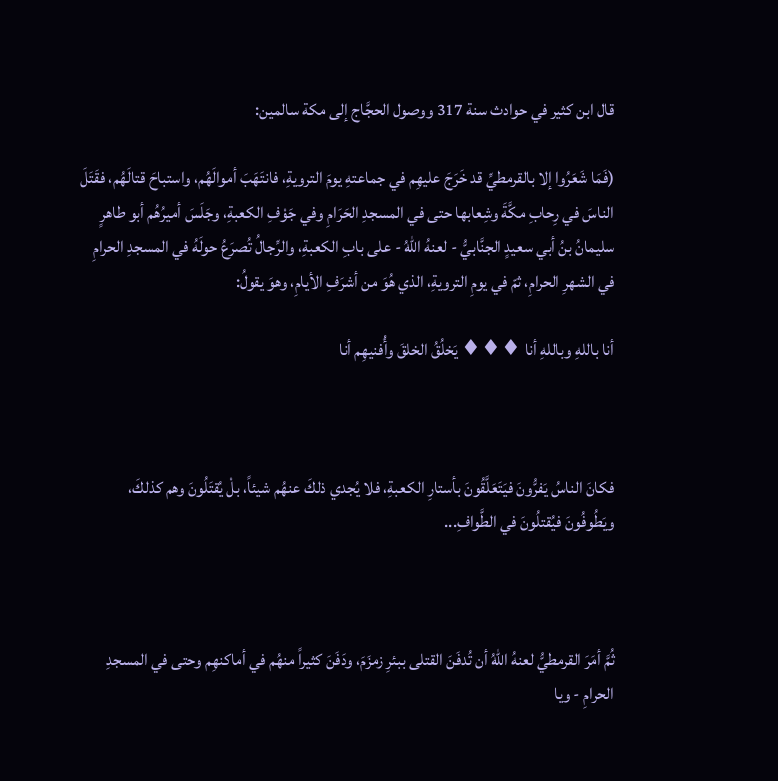قال ابن كثير في حوادث سنة 317 ووصول الحجَّاج إلى مكة سالمين:

(فَمَا شَعَرُوا إلا بالقرمطيِّ قد خَرَجَ عليهِم في جماعتهِ يومَ الترويةِ، فانتَهَبَ أموالَهُم، واستباحَ قتالَهُم، فقَتَلَ الناسَ في رِحابِ مكَّةَ وشِعابها حتى في المسجدِ الحَرَامِ وفي جَوْفِ الكعبةِ، وجَلَسَ أميرُهُم أبو طاهرٍ سليمانُ بنُ أبي سعيدٍ الجنَّابيُّ - لعنهُ اللهُ - على بابِ الكعبةِ، والرِّجالُ تُصرَعُ حولَهُ في المسجدِ الحرامِ في الشهرِ الحرامِ، ثمّ في يومِ الترويةِ، الذي هُوَ من أشرَفِ الأيامِ، وهوَ يقولُ:

أنا باللهِ وباللهِ أنا ♦♦♦ يَخلُقُ الخلقَ وأُفنيهِم أنا



فكانَ الناسُ يَفرُّونَ فيَتَعَلَّقُونَ بأستارِ الكعبةِ، فلا يُجدي ذلكَ عنهُم شيئاً، بلْ يُقتَلُونَ وهم كذلكَ، ويَطُوفُونَ فيُقتلُونَ في الطَّوافِ...



ثُمَّ أمَرَ القرمطيُّ لعنهُ اللهُ أن تُدفَنَ القتلى ببئرِ زمزَمَ، ودَفَنَ كثيراً منهُم في أماكنهِم وحتى في المسجدِ الحرامِ - ويا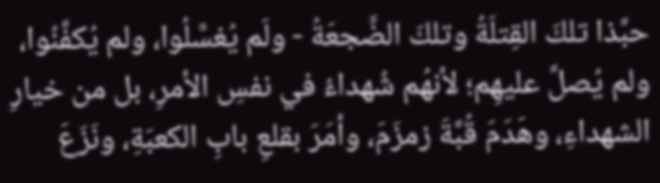حبَّذا تلكَ القِتلَةُ وتلكَ الضِّجعَةُ - ولَم يُغسَّلُوا، ولم يُكفَّنُوا، ولم يُصلَّ عليهِم؛ لأنهُم شُهداءُ في نفسِ الأمرِ، بل من خيارِ الشهداءِ، وهَدَمَ قُبَّةَ زمزَمَ، وأمَرَ بقلعِ بابِ الكعبَةِ، ونَزَعَ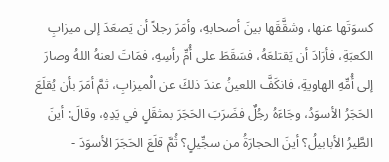كسوَتَها عنها، وشقَّقَها بينَ أصحابهِ، وأمَرَ رجلاً أن يَصعَدَ إلى ميزابِ الكعبَةِ، فأرَادَ أن يَقتلعَهُ، فسَقَطَ على أُمِّ رأسِهِ، فمَاتَ لعنهُ اللهُ وصارَ إلى أُمِّهِ الهاويةِ، فانكَفَّ اللعينُ عندَ ذلكَ عن الْميزابِ، ثمَّ أمَرَ بأن يُقلَعَ الحَجَرُ الأسوَدُ، وجَاءَهُ رجُلٌ فضَرَبَ الحَجَرَ بمثقَلٍ في يَدِهِ، وقالَ: أينَ الطَّيرُ الأبابيلُ؟ أينَ الحجارَةُ من سجِّيلٍ؟ ثُمَّ قلَعَ الحَجَرَ الأسوَدَ -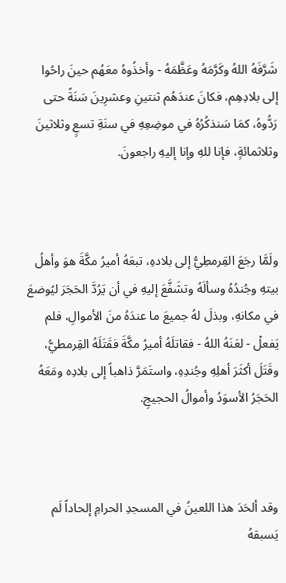شَرَّفَهُ اللهُ وكَرَّمَهُ وعَظَّمَهُ - وأخذُوهُ معَهُم حينَ راحُوا إلى بلادِهِم، فكانَ عندَهُم ثنتينِ وعشرِينَ سَنَةً حتى رَدُّوهُ، كمَا سَنذكُرُهُ في موضِعِهِ في سنَةِ تسعٍ وثلاثينَ وثلاثمائةٍ، فإنا للهِ وإنا إليهِ راجعونَ.



ولَمَّا رجَعَ القِرمطِيُّ إلى بلادهِ، تبعَهُ أميرُ مكَّةَ هوَ وأهلُ بيتهِ وجُندُهُ وسألَهُ وتشَفَّعَ إليهِ في أن يَرُدَّ الحَجَرَ ليُوضعَ في مكانهِ، وبذلَ لهُ جميعَ ما عندَهُ منَ الأموالِ، فلم يَفعلْ - لعَنَهُ اللهُ - فقاتلَهُ أميرُ مكَّةَ فقَتَلَهُ القِرمطيُّ، وقَتَلَ أكثَرَ أهلِهِ وجُندِهِ، واستَمَرَّ ذاهباً إلى بلادِه ومَعَهُ الحَجَرُ الأسوَدُ وأموالُ الحجيجِ.



وقد ألحَدَ هذا اللعينُ في المسجدِ الحرامِ إلحاداً لَم يَسبقهُ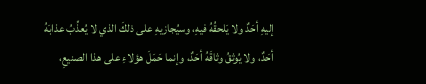إليهِ أحَدٌ ولا يَلحقُهُ فيهِ، وسيُجازيهِ على ذلكَ الذي لا يُعذِّبُ عذابَهُ أحَدٌ، ولا يُوثقُ وثاقَهُ أحَدٌ، وإنما حَمَلَ هؤلاءِ على هذا الصنيعِ،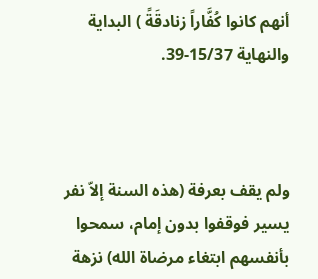أنهم كانوا كُفَّاراً زنادقَةً ) البداية والنهاية 15/37-39.



ولم يقف بعرفة (هذه السنة إلاّ نفر يسير فوقفوا بدون إمام، سمحوا بأنفسهم ابتغاء مرضاة الله) نزهة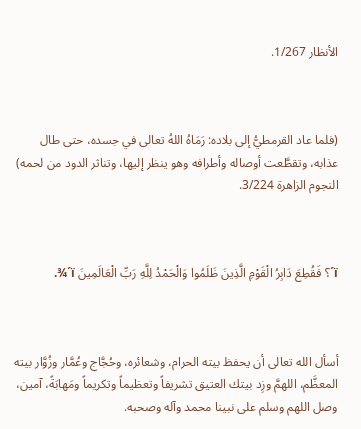الأنظار 1/267.



(فلما عاد القرمطيُّ إلى بلاده: رَمَاهُ اللهُ تعالى في جسده، حتى طال عذابه، وتقطَّعت أوصاله وأطرافه وهو ينظر إليها، وتناثر الدود من لحمه) النجوم الزاهرة 3/224.



ï´؟ فَقُطِعَ دَابِرُ الْقَوْمِ الَّذِينَ ظَلَمُوا وَالْحَمْدُ لِلَّهِ رَبِّ الْعَالَمِينَ ï´¾.



أسأل الله تعالى أن يحفظ بيته الحرام، وشعائره، وحُجَّاج وعُمَّار وزُوَّار بيته المعظَّم، اللهمَّ وزِد بيتك العتيق تشريفاً وتعظيماً وتكريماً ومَهابَةً، آمين، وصل اللهم وسلم على نبينا محمد وآله وصحبه.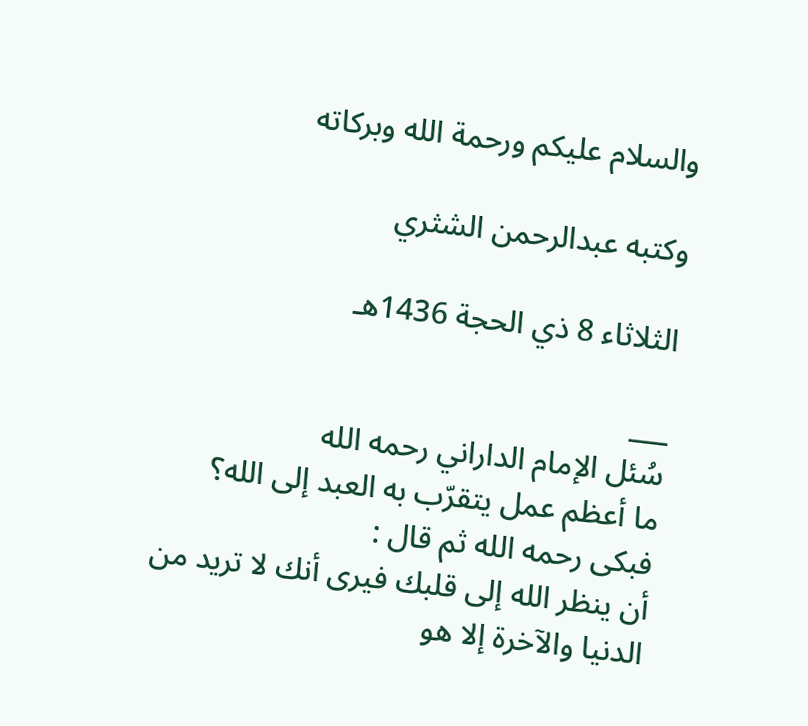والسلام عليكم ورحمة الله وبركاته

وكتبه عبدالرحمن الشثري

الثلاثاء 8 ذي الحجة 1436هـ

___
سُئل الإمام الداراني رحمه الله
ما أعظم عمل يتقرّب به العبد إلى الله؟
فبكى رحمه الله ثم قال :
أن ينظر الله إلى قلبك فيرى أنك لا تريد من الدنيا والآخرة إلا هو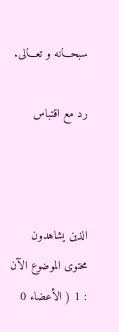سبحـــانه و تعـــالى.

رد مع اقتباس



الذين يشاهدون محتوى الموضوع الآن : 1 ( الأعضاء 0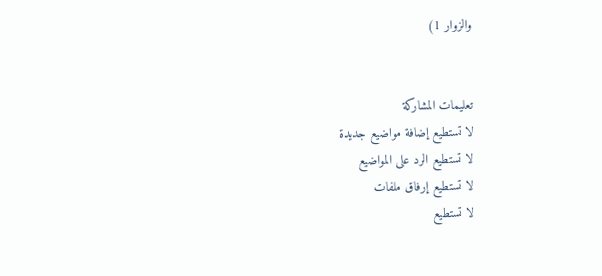والزوار 1)


تعليمات المشاركة
لا تستطيع إضافة مواضيع جديدة
لا تستطيع الرد على المواضيع
لا تستطيع إرفاق ملفات
لا تستطيع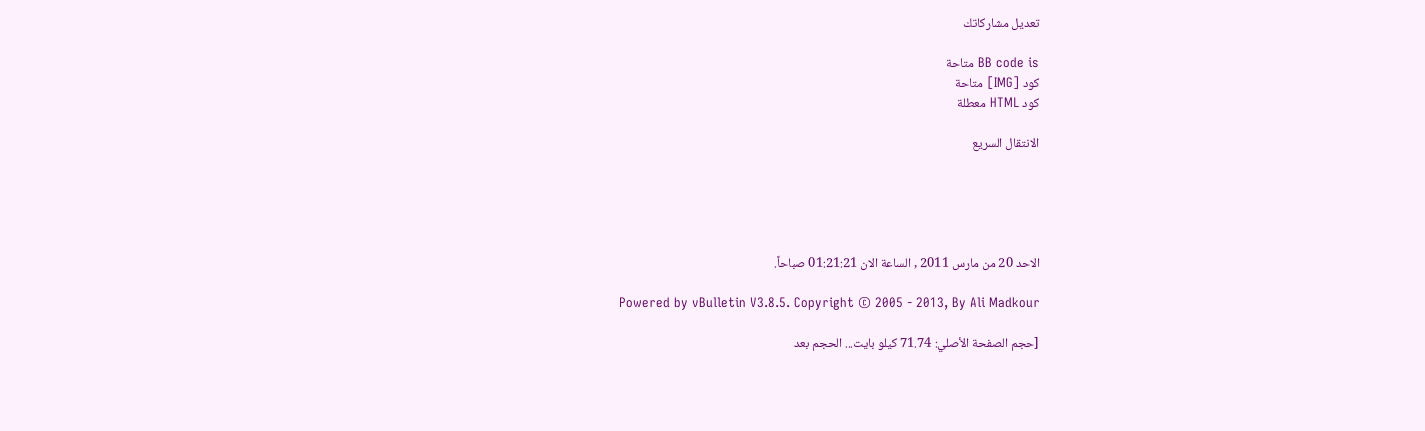تعديل مشاركاتك

BB code is متاحة
كود [IMG] متاحة
كود HTML معطلة

الانتقال السريع





الاحد 20 من مارس 2011 , الساعة الان 01:21:21 صباحاً.

Powered by vBulletin V3.8.5. Copyright © 2005 - 2013, By Ali Madkour

[حجم الصفحة الأصلي: 71.74 كيلو بايت... الحجم بعد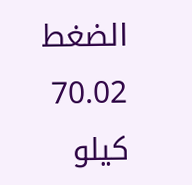الضغط 70.02 كيلو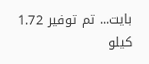بايت... تم توفير 1.72 كيلو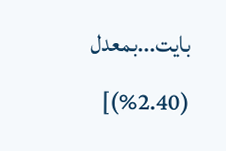بايت...بمعدل (2.40%)]